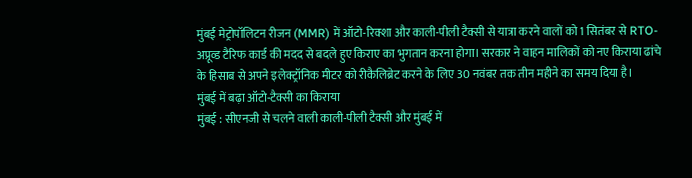मुंबई मेट्रोपॉलिटन रीजन (MMR) में ऑटो-रिक्शा और काली-पीली टैक्सी से यात्रा करने वालों को 1 सितंबर से RTO-अप्रूव्ड टैरिफ कार्ड की मदद से बदले हुए किराए का भुगतान करना होगा। सरकार ने वाहन मालिकों को नए किराया ढांचे के हिसाब से अपने इलेक्ट्रॉनिक मीटर को रीकैलिब्रेट करने के लिए 30 नवंबर तक तीन महीने का समय दिया है।
मुंबई में बढ़ा ऑटो-टैक्सी का किराया
मुंबई : सीएनजी से चलने वाली काली-पीली टैक्सी और मुंबई में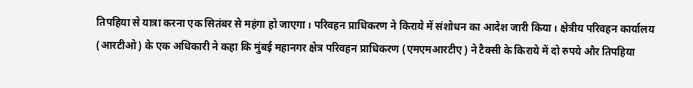तिपहिया से यात्रा करना एक सितंबर से महंगा हो जाएगा। परिवहन प्राधिकरण ने किराये में संशोधन का आदेश जारी किया। क्षेत्रीय परिवहन कार्यालय (आरटीओ) के एक अधिकारी ने कहा कि मुंबई महानगर क्षेत्र परिवहन प्राधिकरण (एमएमआरटीए) ने टैक्सी के किराये में दो रुपये और तिपहिया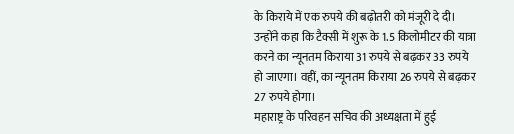के किराये में एक रुपये की बढ़ोतरी को मंजूरी दे दी। उन्होंने कहा कि टैक्सी में शुरू के 1.5 किलोमीटर की यात्रा करने का न्यूनतम किराया 31 रुपये से बढ़कर 33 रुपये हो जाएगा। वहीं, का न्यूनतम किराया 26 रुपये से बढ़कर 27 रुपये होगा।
महाराष्ट्र के परिवहन सचिव की अध्यक्षता में हुई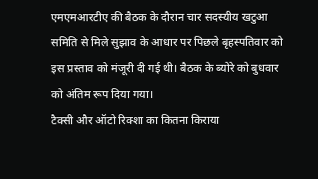एमएमआरटीए की बैठक के दौरान चार सदस्यीय खटुआ समिति से मिले सुझाव के आधार पर पिछले बृहस्पतिवार को इस प्रस्ताव को मंजूरी दी गई थी। बैठक के ब्योरे को बुधवार को अंतिम रूप दिया गया।
टैक्सी और ऑटो रिक्शा का कितना किराया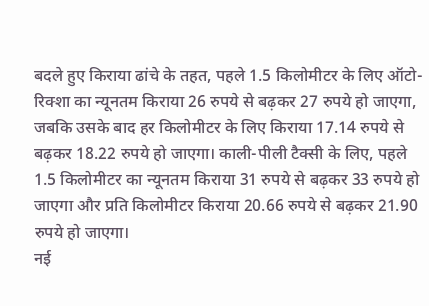बदले हुए किराया ढांचे के तहत, पहले 1.5 किलोमीटर के लिए ऑटो-रिक्शा का न्यूनतम किराया 26 रुपये से बढ़कर 27 रुपये हो जाएगा, जबकि उसके बाद हर किलोमीटर के लिए किराया 17.14 रुपये से बढ़कर 18.22 रुपये हो जाएगा। काली-पीली टैक्सी के लिए, पहले 1.5 किलोमीटर का न्यूनतम किराया 31 रुपये से बढ़कर 33 रुपये हो जाएगा और प्रति किलोमीटर किराया 20.66 रुपये से बढ़कर 21.90 रुपये हो जाएगा।
नई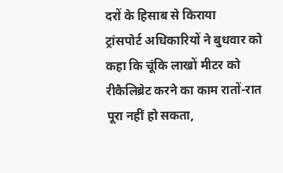दरों के हिसाब से किराया
ट्रांसपोर्ट अधिकारियों ने बुधवार को कहा कि चूंकि लाखों मीटर को रीकैलिब्रेट करने का काम रातों-रात पूरा नहीं हो सकता,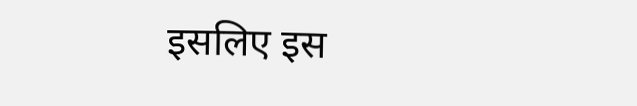इसलिए इस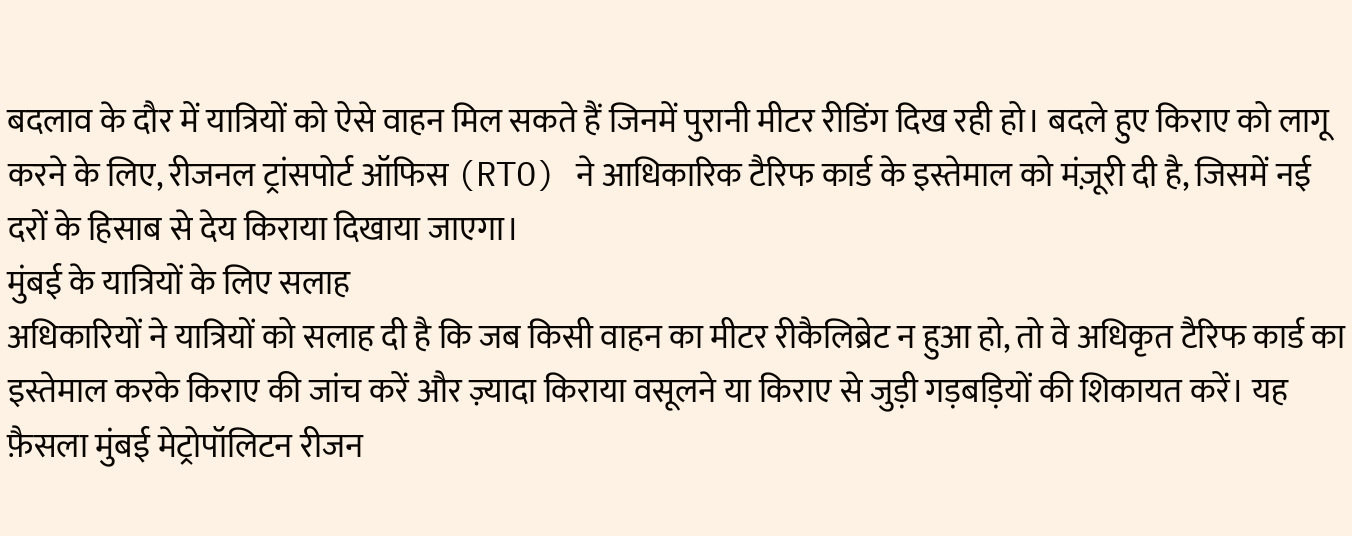बदलाव के दौर में यात्रियों को ऐसे वाहन मिल सकते हैं जिनमें पुरानी मीटर रीडिंग दिख रही हो। बदले हुए किराए को लागू करने के लिए, रीजनल ट्रांसपोर्ट ऑफिस (RTO) ने आधिकारिक टैरिफ कार्ड के इस्तेमाल को मंज़ूरी दी है, जिसमें नई दरों के हिसाब से देय किराया दिखाया जाएगा।
मुंबई के यात्रियों के लिए सलाह
अधिकारियों ने यात्रियों को सलाह दी है कि जब किसी वाहन का मीटर रीकैलिब्रेट न हुआ हो, तो वे अधिकृत टैरिफ कार्ड का इस्तेमाल करके किराए की जांच करें और ज़्यादा किराया वसूलने या किराए से जुड़ी गड़बड़ियों की शिकायत करें। यह फ़ैसला मुंबई मेट्रोपॉलिटन रीजन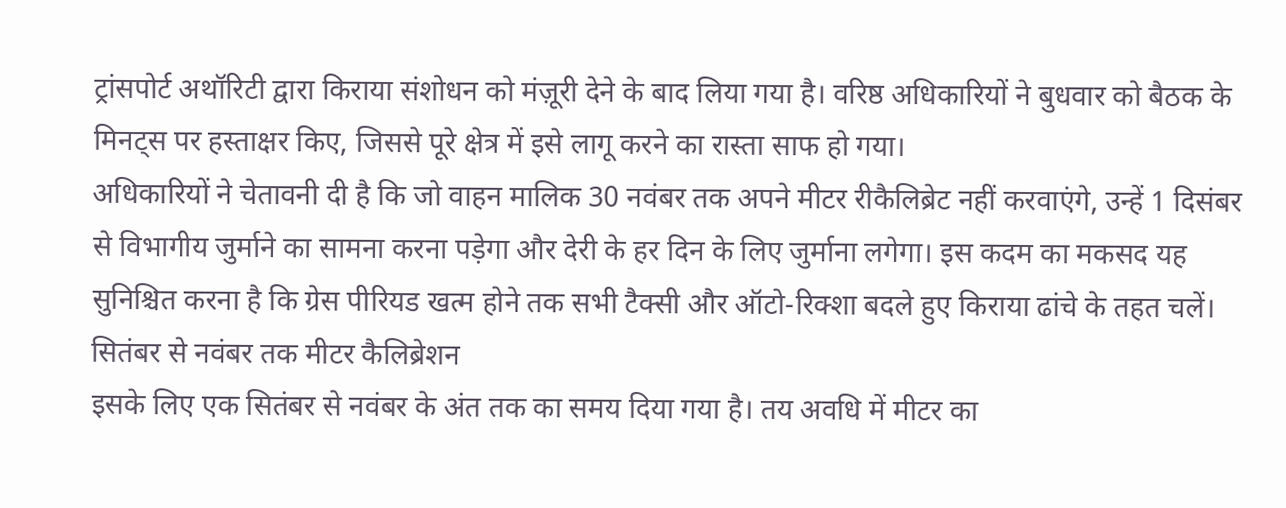ट्रांसपोर्ट अथॉरिटी द्वारा किराया संशोधन को मंज़ूरी देने के बाद लिया गया है। वरिष्ठ अधिकारियों ने बुधवार को बैठक के मिनट्स पर हस्ताक्षर किए, जिससे पूरे क्षेत्र में इसे लागू करने का रास्ता साफ हो गया।
अधिकारियों ने चेतावनी दी है कि जो वाहन मालिक 30 नवंबर तक अपने मीटर रीकैलिब्रेट नहीं करवाएंगे, उन्हें 1 दिसंबर से विभागीय जुर्माने का सामना करना पड़ेगा और देरी के हर दिन के लिए जुर्माना लगेगा। इस कदम का मकसद यह सुनिश्चित करना है कि ग्रेस पीरियड खत्म होने तक सभी टैक्सी और ऑटो-रिक्शा बदले हुए किराया ढांचे के तहत चलें।
सितंबर से नवंबर तक मीटर कैलिब्रेशन
इसके लिए एक सितंबर से नवंबर के अंत तक का समय दिया गया है। तय अवधि में मीटर का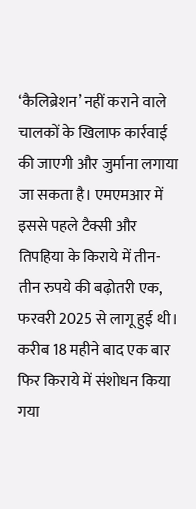‘कैलिब्रेशन’ नहीं कराने वाले चालकों के खिलाफ कार्रवाई की जाएगी और जुर्माना लगाया जा सकता है। एमएमआर में इससे पहले टैक्सी और तिपहिया के किराये में तीन-तीन रुपये की बढ़ोतरी एक, फरवरी 2025 से लागू हुई थी। करीब 18 महीने बाद एक बार फिर किराये में संशोधन किया गया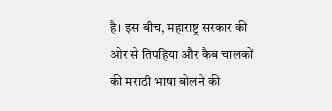है। इस बीच, महाराष्ट्र सरकार की ओर से तिपहिया और कैब चालकों की मराठी भाषा बोलने की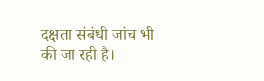दक्षता संबंधी जांच भी की जा रही है।